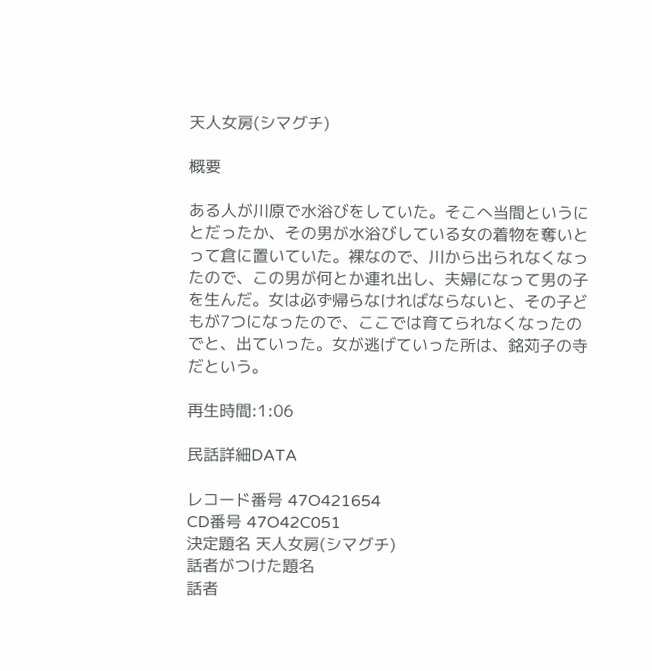天人女房(シマグチ)

概要

ある人が川原で水浴びをしていた。そこへ当間というにとだったか、その男が水浴びしている女の着物を奪いとって倉に置いていた。裸なので、川から出られなくなったので、この男が何とか連れ出し、夫婦になって男の子を生んだ。女は必ず帰らなければならないと、その子どもが7つになったので、ここでは育てられなくなったのでと、出ていった。女が逃げていった所は、銘苅子の寺だという。

再生時間:1:06

民話詳細DATA

レコード番号 47O421654
CD番号 47O42C051
決定題名 天人女房(シマグチ)
話者がつけた題名
話者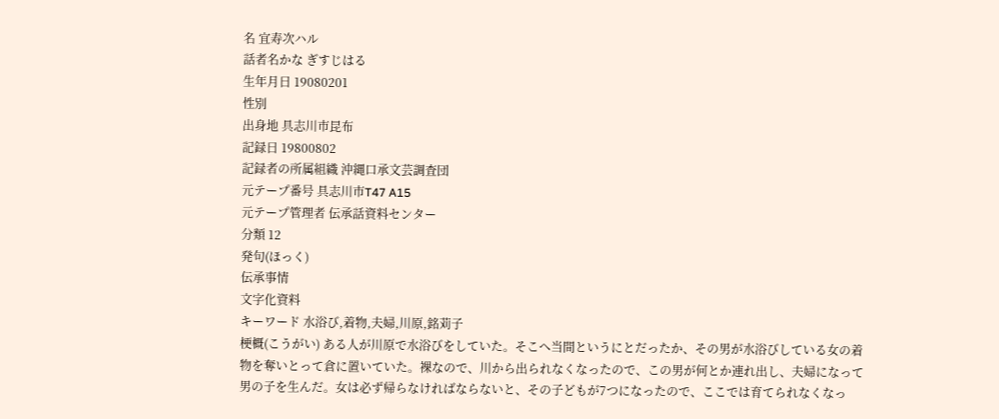名 宜寿次ハル
話者名かな ぎすじはる
生年月日 19080201
性別
出身地 具志川市昆布
記録日 19800802
記録者の所属組織 沖縄口承文芸調査団
元テープ番号 具志川市T47 A15
元テープ管理者 伝承話資料センター
分類 12
発句(ほっく)
伝承事情
文字化資料
キーワード 水浴び,着物,夫婦,川原,銘苅子
梗概(こうがい) ある人が川原で水浴びをしていた。そこへ当間というにとだったか、その男が水浴びしている女の着物を奪いとって倉に置いていた。裸なので、川から出られなくなったので、この男が何とか連れ出し、夫婦になって男の子を生んだ。女は必ず帰らなければならないと、その子どもが7つになったので、ここでは育てられなくなっ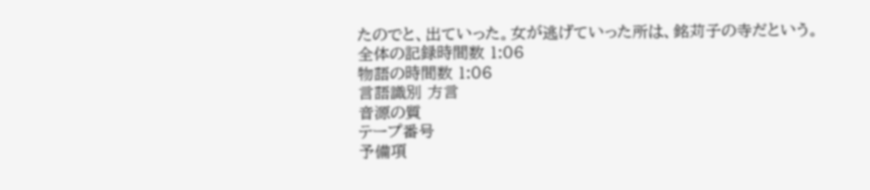たのでと、出ていった。女が逃げていった所は、銘苅子の寺だという。
全体の記録時間数 1:06
物語の時間数 1:06
言語識別 方言
音源の質
テープ番号
予備項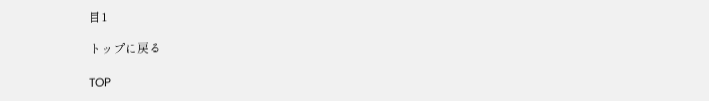目1

トップに戻る

TOP